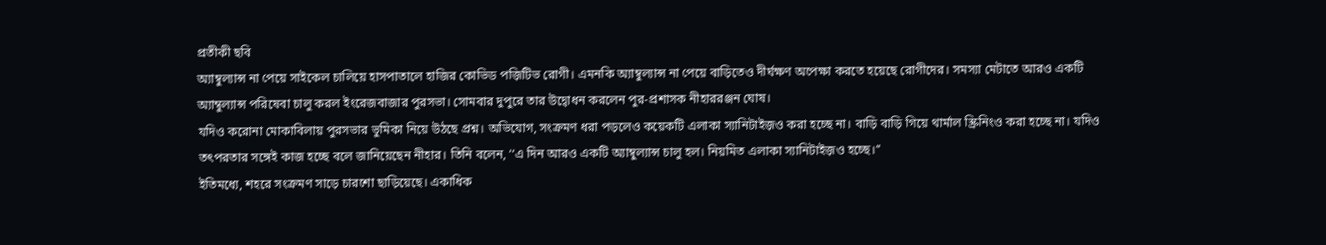প্রতীকী ছবি
অ্যাম্বুল্যান্স না পেয়ে সাইকেল চালিয়ে হাসপাতালে হাজির কোভিড পজ়িটিভ রোগী। এমনকি অ্যাম্বুল্যান্স না পেয়ে বাড়িতেও দীর্ঘক্ষণ অপেক্ষা করতে হয়েছে রোগীদের। সমস্যা মেটাতে আরও একটি অ্যাম্বুল্যান্স পরিষেবা চালু করল ইংরেজবাজার পুরসভা। সোমবার দুপুরে তার উদ্বোধন করলেন পুর-প্রশাসক নীহাররঞ্জন ঘোষ।
যদিও করোনা মোকাবিলায় পুরসভার ভুমিকা নিয়ে উঠছে প্রশ্ন। অভিযোগ, সংক্রমণ ধরা পড়লেও কয়েকটি এলাকা স্যানিটাইজ়ও করা হচ্ছে না। বাড়ি বাড়ি গিয়ে থার্মাল স্ক্রিনিংও করা হচ্ছে না। যদিও তৎপরতার সঙ্গেই কাজ হচ্ছে বলে জানিয়েছেন নীহার। তিনি বলেন, ‘‘এ দিন আরও একটি অ্যাম্বুল্যান্স চালু হল। নিয়মিত এলাকা স্যানিটাইজ়ও হচ্ছে।’’
ইতিমধ্যে, শহরে সংক্রমণ সাড়ে চারশো ছাড়িয়েছে। একাধিক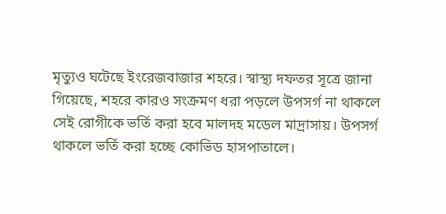মৃত্যুও ঘটেছে ইংরেজবাজার শহরে। স্বাস্থ্য দফতর সূত্রে জানা গিয়েছে, শহরে কারও সংক্রমণ ধরা পড়লে উপসর্গ না থাকলে সেই রোগীকে ভর্তি করা হবে মালদহ মডেল মাদ্রাসায়। উপসর্গ থাকলে ভর্তি করা হচ্ছে কোভিড হাসপাতালে।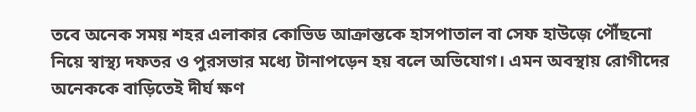তবে অনেক সময় শহর এলাকার কোভিড আক্রান্তকে হাসপাতাল বা সেফ হাউজ়ে পৌঁছনো নিয়ে স্বাস্থ্য দফতর ও পুরসভার মধ্যে টানাপড়েন হয় বলে অভিযোগ। এমন অবস্থায় রোগীদের অনেককে বাড়িতেই দীর্ঘ ক্ষণ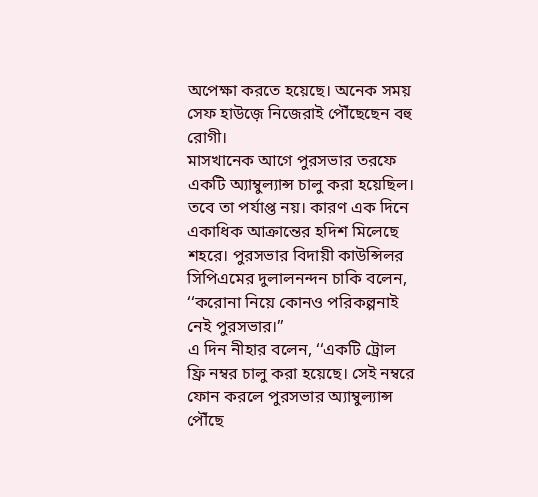অপেক্ষা করতে হয়েছে। অনেক সময় সেফ হাউজ়ে নিজেরাই পৌঁছেছেন বহু রোগী।
মাসখানেক আগে পুরসভার তরফে একটি অ্যাম্বুল্যান্স চালু করা হয়েছিল। তবে তা পর্যাপ্ত নয়। কারণ এক দিনে একাধিক আক্রান্তের হদিশ মিলেছে শহরে। পুরসভার বিদায়ী কাউন্সিলর সিপিএমের দুলালনন্দন চাকি বলেন, ‘‘করোনা নিয়ে কোনও পরিকল্পনাই নেই পুরসভার।’’
এ দিন নীহার বলেন, ‘‘একটি ট্রোল ফ্রি নম্বর চালু করা হয়েছে। সেই নম্বরে ফোন করলে পুরসভার অ্যাম্বুল্যান্স পৌঁছে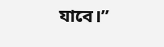যাবে।’’